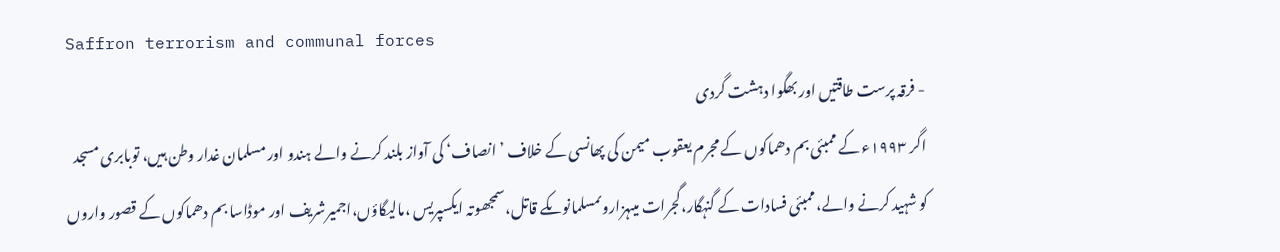Saffron terrorism and communal forces
- فرقہ پرست طاقتیں اور بھگوا دہشت گردی
اگر ۱۹۹۳ء کے ممبئی بم دھماکوں کے مجرم یعقوب میمن کی پھانسی کے خلاف ’انصاف‘ کی آواز بلند کرنے والے ہندو اور مسلمان غدار وطن ہیں، توبابری مسجد کو شہید کرنے والے،ممبئی فسادات کے گنہگار،گجرات میںہزاروںمسلمانوںکے قاتل،سمجھوتہ ایکسپریس ،مالیگاؤں،اجمیرشریف اور موڈاسا بم دھماکوں کے قصور واروں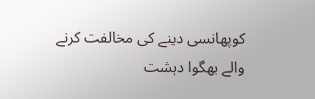کوپھانسی دینے کی مخالفت کرنے والے بھگوا دہشت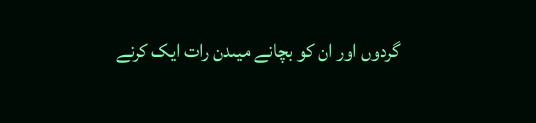گردوں اور ان کو بچانے میںدن رات ایک کرنے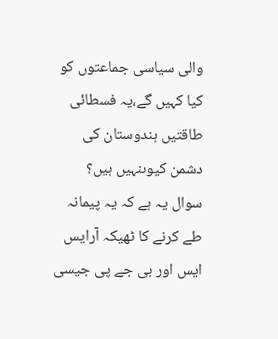والی سیاسی جماعتوں کو کیا کہیں گے،یہ فسطائی طاقتیں ہندوستان کی دشمن کیوںنہیں ہیں؟
سوال یہ ہے کہ یہ پیمانہ طے کرنے کا ٹھیکہ آرایس ایس اور بی جے پی جیسی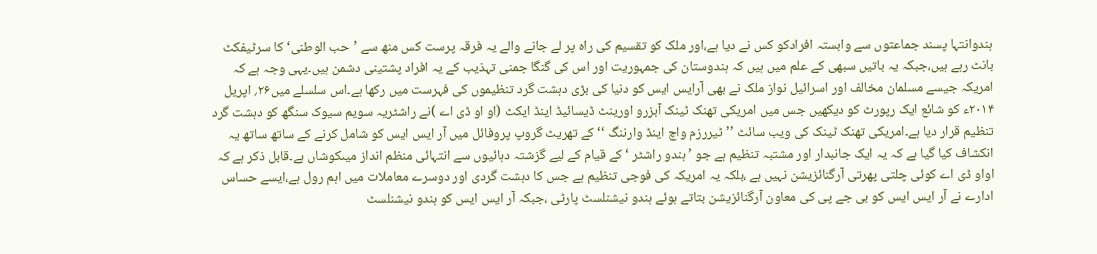ہندوانتہا پسند جماعتوں سے وابستہ افرادکو کس نے دیا ہے،اور ملک کو تقسیم کی راہ پر لے جانے والے یہ فرقہ پرست کس منھ سے ’حب الوطنی‘ کا سرٹیفکٹ بانٹ رہے ہیں،جبکہ یہ باتیں سبھی کے علم میں ہیں کہ ہندوستان کی جمہوریت اور اس کی گنگا جمنی تہذیب کے یہ افراد پشتینی دشمن ہیں۔یہی وجہ ہے کہ امریکہ جیسے مسلمان مخالف اور اسرائیل نواز ملک نے بھی آرایس ایس کو دنیا کی بڑی دہشت گرد تنظیموں کی فہرست میں رکھا ہے۔اس سلسلے میں۲۶؍ اپریل ۲۰۱۴ء کو شائع ایک رپورٹ کو دیکھیں جس میں امریکی تھنک ٹینک آبزرو اورینٹ ڈیسائیڈ اینڈ ایکٹ (او او ڈی اے )نے راشٹریہ سویم سیوک سنگھ کو دہشت گرد تنظیم قرار دیا ہے۔امریکی تھنک ٹینک کی ویب سائٹ ’’ ٹیررزم واچ اینڈ وارننگ ‘‘ کے تھریٹ گروپ پروفائل میں آر ایس ایس کو شامل کرنے کے ساتھ ساتھ یہ انکشاف کیا گیا ہے کہ یہ ایک جانبدار اور مشتبہ تنظیم ہے جو ’ہندو راشٹر ‘ کے قیام کے لیے گزشتہ دہائیوں سے انتہائی منظم انداز میںکوشاں ہے۔قابل ذکر ہے کہ اواو ڈی اے کوئی چلتی پھرتی آرگنائزیشن نہیں ہے ،بلکہ یہ امریکہ کی فوجی تنظیم ہے جس کا دہشت گردی اور دوسرے معاملات میں اہم رول ہے،ایسے حساس ادارے نے آر ایس ایس کو بی جے پی کی معاون آرگنائزیشن بتاتے ہوئے ہندو نیشنلسٹ پارٹی ،جبکہ آر ایس ایس کو ہندو نیشنلسٹ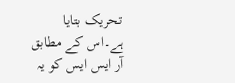تحریک بتایا ہے۔اس کے مطابق آر ایس ایس کو یہ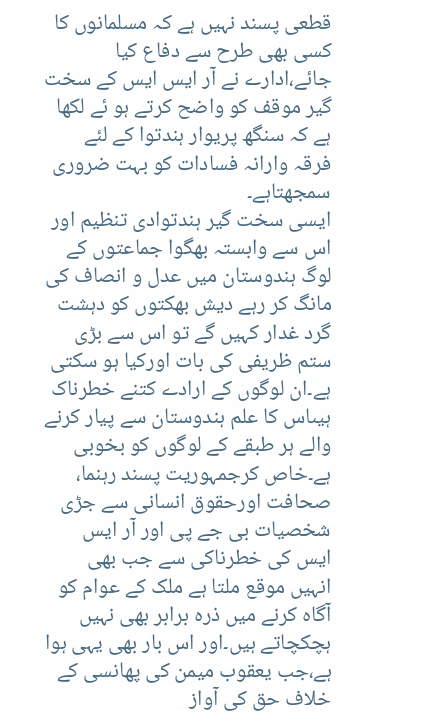قطعی پسند نہیں ہے کہ مسلمانوں کا کسی بھی طرح سے دفاع کیا جائے،ادارے نے آر ایس ایس کے سخت گیر موقف کو واضح کرتے ہو ئے لکھا ہے کہ سنگھ پریوار ہندتوا کے لئے فرقہ وارانہ فسادات کو بہت ضروری سمجھتاہے۔
ایسی سخت گیر ہندتوادی تنظیم اور اس سے وابستہ بھگوا جماعتوں کے لوگ ہندوستان میں عدل و انصاف کی مانگ کر رہے دیش بھکتوں کو دہشت گرد غدار کہیں گے تو اس سے بڑی ستم ظریفی کی بات اورکیا ہو سکتی ہے۔ان لوگوں کے ارادے کتنے خطرناک ہیںاس کا علم ہندوستان سے پیار کرنے والے ہر طبقے کے لوگوں کو بخوبی ہے۔خاص کرجمہوریت پسند رہنما، صحافت اورحقوق انسانی سے جڑی شخصیات بی جے پی اور آر ایس ایس کی خطرناکی سے جب بھی انہیں موقع ملتا ہے ملک کے عوام کو آگاہ کرنے میں ذرہ برابر بھی نہیں ہچکچاتے ہیں۔اور اس بار بھی یہی ہوا ہے،جب یعقوب میمن کی پھانسی کے خلاف حق کی آواز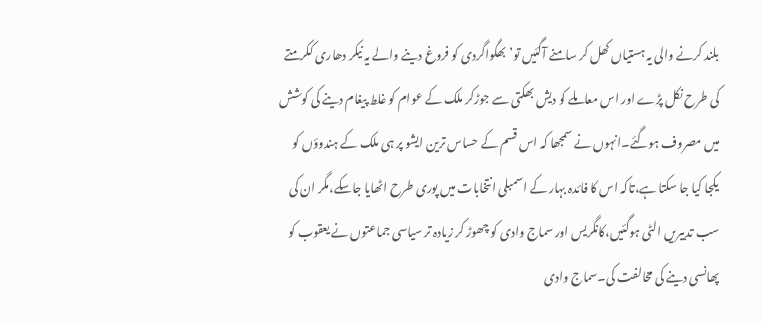بلند کرنے والی یہ ہستیاں کھل کر سامنے آگئیں تو’بھگواگردی کو فروغ دینے والے یہ نیکر دھاری ککرمتے کی طرح نکل پڑے اور اس معاملے کو دیش بھکتی سے جوڑکر ملک کے عوام کو غلط پیغام دینے کی کوشش میں مصروف ہوگئے۔انہوں نے سمجھا کہ اس قسم کے حساس ترین ایشو پر ہی ملک کے ہندوؤں کو یکجا کیا جا سکتا ہے،تاکہ اس کا فائدہ بہار کے اسمبلی انتخابات میں پوری طرح اٹھایا جاسکے،مگر ان کی سب تدبیریں الٹی ہوگئیں،کانگریس اور سماج وادی کو چھوڑ کر زیادہ تر سیاسی جماعتوں نے یعقوب کو پھانسی دینے کی مخالفت کی۔سماج وادی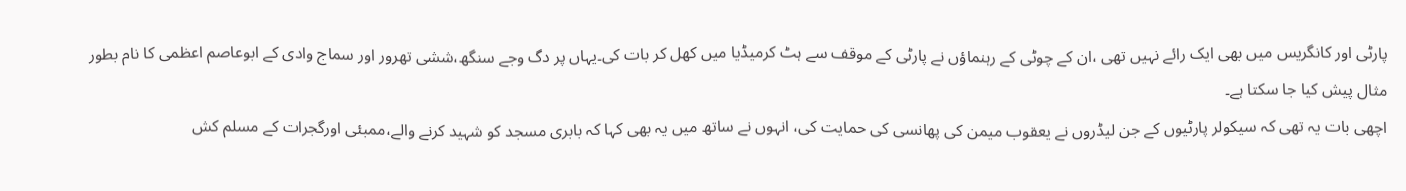پارٹی اور کانگریس میں بھی ایک رائے نہیں تھی ،ان کے چوٹی کے رہنماؤں نے پارٹی کے موقف سے ہٹ کرمیڈیا میں کھل کر بات کی۔یہاں پر دگ وجے سنگھ،ششی تھرور اور سماج وادی کے ابوعاصم اعظمی کا نام بطور مثال پیش کیا جا سکتا ہے۔
اچھی بات یہ تھی کہ سیکولر پارٹیوں کے جن لیڈروں نے یعقوب میمن کی پھانسی کی حمایت کی، انہوں نے ساتھ میں یہ بھی کہا کہ بابری مسجد کو شہید کرنے والے،ممبئی اورگجرات کے مسلم کش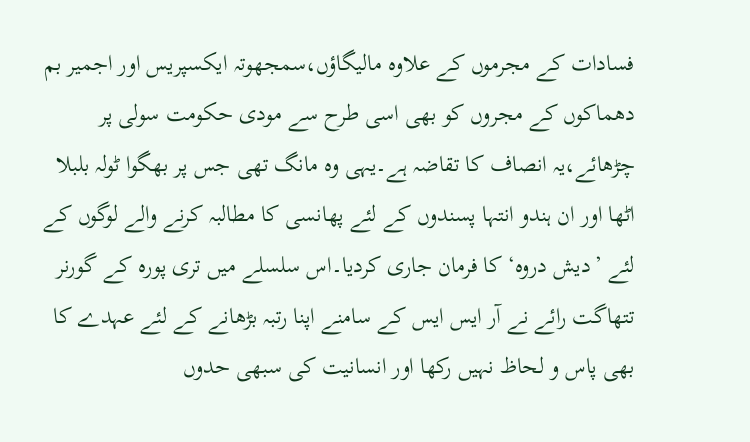فسادات کے مجرموں کے علاوہ مالیگاؤں،سمجھوتہ ایکسپریس اور اجمیر بم دھماکوں کے مجروں کو بھی اسی طرح سے مودی حکومت سولی پر چڑھائے،یہ انصاف کا تقاضہ ہے۔یہی وہ مانگ تھی جس پر بھگوا ٹولہ بلبلا اٹھا اور ان ہندو انتہا پسندوں کے لئے پھانسی کا مطالبہ کرنے والے لوگوں کے لئے ’دیش دروہ‘ کا فرمان جاری کردیا۔اس سلسلے میں تری پورہ کے گورنر تتھاگت رائے نے آر ایس ایس کے سامنے اپنا رتبہ بڑھانے کے لئے عہدے کا بھی پاس و لحاظ نہیں رکھا اور انسانیت کی سبھی حدوں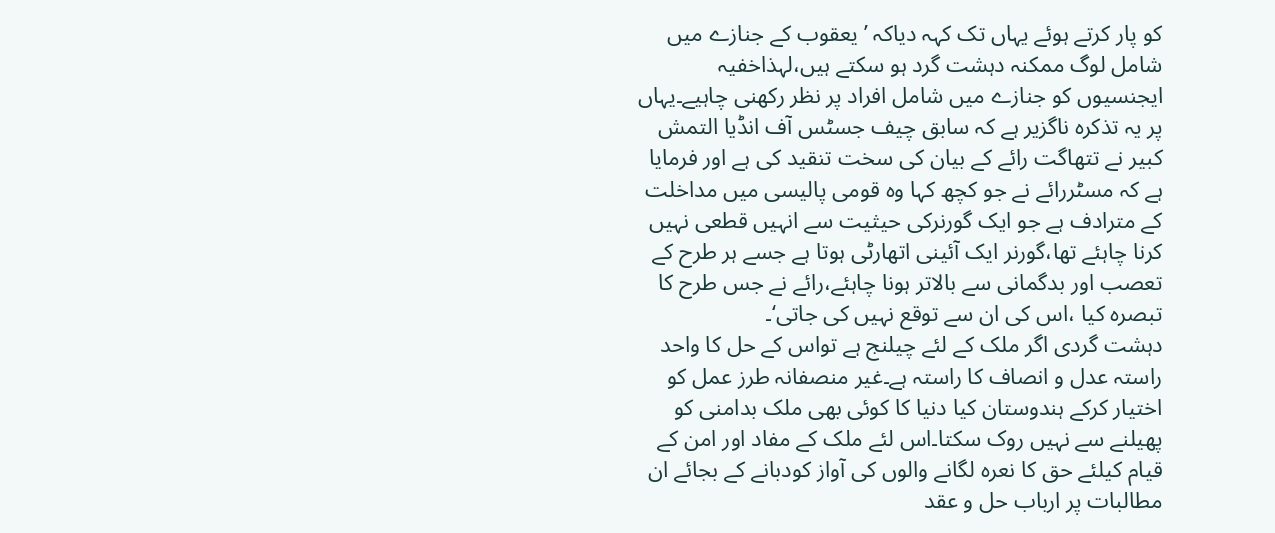کو پار کرتے ہوئے یہاں تک کہہ دیاکہ ’ یعقوب کے جنازے میں شامل لوگ ممکنہ دہشت گرد ہو سکتے ہیں،لہذاخفیہ ایجنسیوں کو جنازے میں شامل افراد پر نظر رکھنی چاہیے۔یہاں پر یہ تذکرہ ناگزیر ہے کہ سابق چیف جسٹس آف انڈیا التمش کبیر نے تتھاگت رائے کے بیان کی سخت تنقید کی ہے اور فرمایا ہے کہ مسٹررائے نے جو کچھ کہا وہ قومی پالیسی میں مداخلت کے مترادف ہے جو ایک گورنرکی حیثیت سے انہیں قطعی نہیں کرنا چاہئے تھا،گورنر ایک آئینی اتھارٹی ہوتا ہے جسے ہر طرح کے تعصب اور بدگمانی سے بالاتر ہونا چاہئے،رائے نے جس طرح کا تبصرہ کیا ،اس کی ان سے توقع نہیں کی جاتی‘۔
دہشت گردی اگر ملک کے لئے چیلنج ہے تواس کے حل کا واحد راستہ عدل و انصاف کا راستہ ہے۔غیر منصفانہ طرز عمل کو اختیار کرکے ہندوستان کیا دنیا کا کوئی بھی ملک بدامنی کو پھیلنے سے نہیں روک سکتا۔اس لئے ملک کے مفاد اور امن کے قیام کیلئے حق کا نعرہ لگانے والوں کی آواز کودبانے کے بجائے ان مطالبات پر ارباب حل و عقد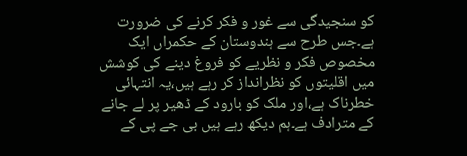کو سنجیدگی سے غور و فکر کرنے کی ضرورت ہے۔جس طرح سے ہندوستان کے حکمراں ایک مخصوص فکر و نظریے کو فروغ دینے کی کوشش میں اقلیتوں کو نظرانداز کر رہے ہیں،یہ انتہائی خطرناک ہے،اور ملک کو بارود کے ڈھیر پر لے جانے کے مترادف ہے۔ہم دیکھ رہے ہیں بی جے پی کے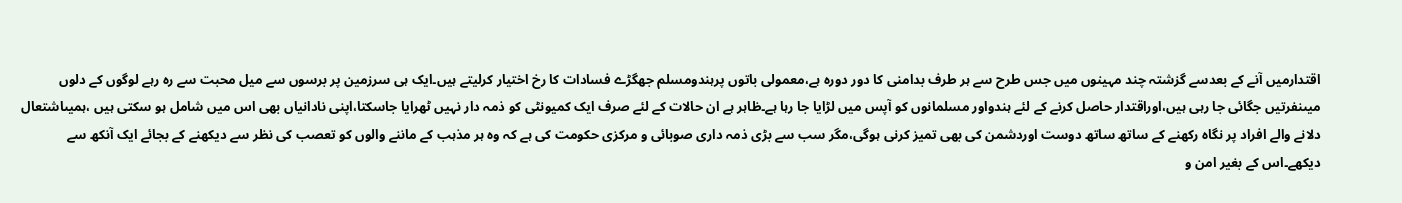اقتدارمیں آنے کے بعدسے گزشتہ چند مہینوں میں جس طرح سے ہر طرف بدامنی کا دور دورہ ہے،معمولی باتوں پرہندومسلم جھگڑے فسادات کا رخ اختیار کرلیتے ہیں۔ایک ہی سرزمین پر برسوں سے میل محبت سے رہ رہے لوگوں کے دلوں میںنفرتیں جگائی جا رہی ہیں،اوراقتدار حاصل کرنے کے لئے ہندواور مسلمانوں کو آپس میں لڑایا جا رہا ہے۔ظاہر ہے ان حالات کے لئے صرف ایک کمیونٹی کو ذمہ دار نہیں ٹھرایا جاسکتا،اپنی نادانیاں بھی اس میں شامل ہو سکتی ہیں ،ہمیںاشتعال دلانے والے افراد پر نگاہ رکھنے کے ساتھ ساتھ دوست اوردشمن کی بھی تمیز کرنی ہوگی،مگر سب سے بڑی ذمہ داری صوبائی و مرکزی حکومت کی ہے کہ وہ ہر مذہب کے ماننے والوں کو تعصب کی نظر سے دیکھنے کے بجائے ایک آنکھ سے دیکھے۔اس کے بغیر امن و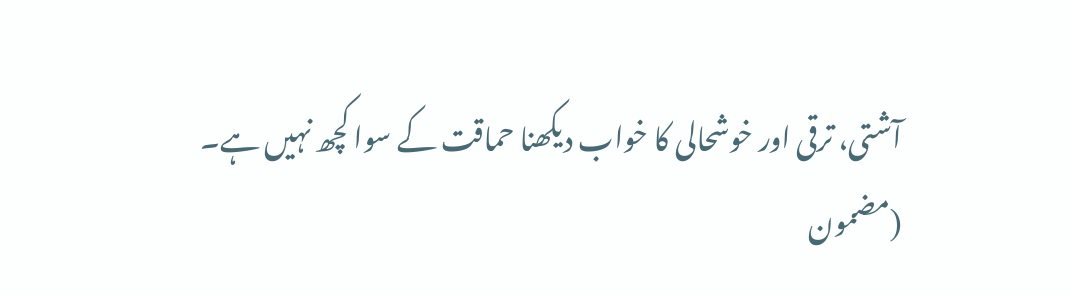آشتی، ترقی اور خوشحالی کا خواب دیکھنا حماقت کے سوا کچھ نہیں ہے۔
(مضمون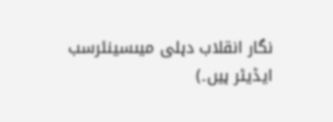نگار انقلاب دہلی میںسینئرسب ایڈیٹر ہیں۔)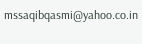mssaqibqasmi@yahoo.co.in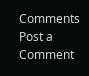Comments
Post a Comment